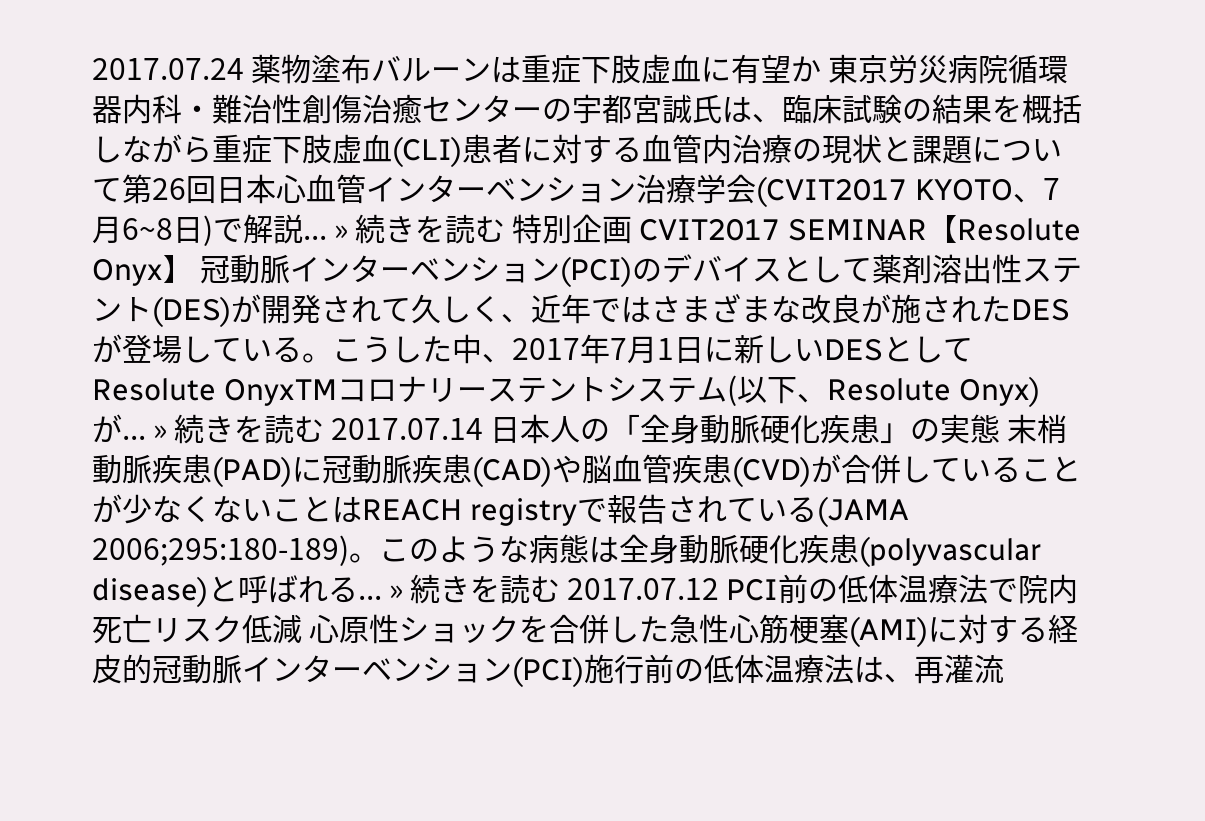2017.07.24 薬物塗布バルーンは重症下肢虚血に有望か 東京労災病院循環器内科・難治性創傷治癒センターの宇都宮誠氏は、臨床試験の結果を概括しながら重症下肢虚血(CLI)患者に対する血管内治療の現状と課題について第26回日本心血管インターベンション治療学会(CVIT2017 KYOTO、7月6~8日)で解説... » 続きを読む 特別企画 CVIT2017 SEMINAR【Resolute Onyx】 冠動脈インターベンション(PCI)のデバイスとして薬剤溶出性ステント(DES)が開発されて久しく、近年ではさまざまな改良が施されたDESが登場している。こうした中、2017年7月1日に新しいDESとしてResolute OnyxTMコロナリーステントシステム(以下、Resolute Onyx)が... » 続きを読む 2017.07.14 日本人の「全身動脈硬化疾患」の実態 末梢動脈疾患(PAD)に冠動脈疾患(CAD)や脳血管疾患(CVD)が合併していることが少なくないことはREACH registryで報告されている(JAMA 2006;295:180-189)。このような病態は全身動脈硬化疾患(polyvascular disease)と呼ばれる... » 続きを読む 2017.07.12 PCI前の低体温療法で院内死亡リスク低減 心原性ショックを合併した急性心筋梗塞(AMI)に対する経皮的冠動脈インターベンション(PCI)施行前の低体温療法は、再灌流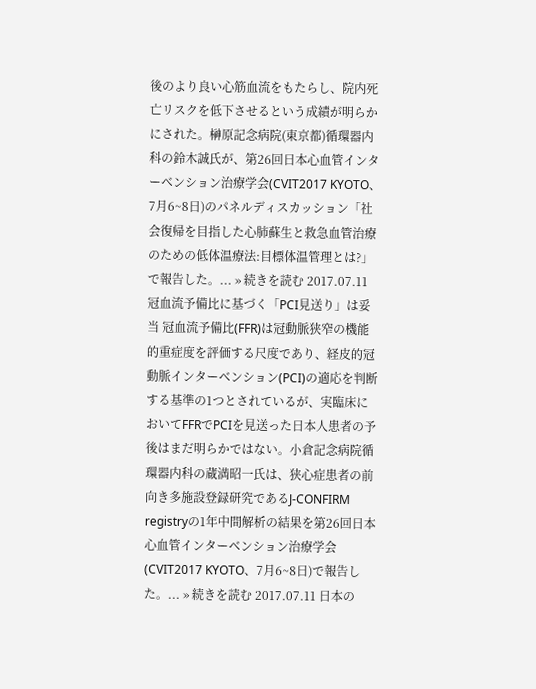後のより良い心筋血流をもたらし、院内死亡リスクを低下させるという成績が明らかにされた。榊原記念病院(東京都)循環器内科の鈴木誠氏が、第26回日本心血管インターベンション治療学会(CVIT2017 KYOTO、7月6~8日)のパネルディスカッション「社会復帰を目指した心肺蘇生と救急血管治療のための低体温療法:目標体温管理とは?」で報告した。... » 続きを読む 2017.07.11 冠血流予備比に基づく「PCI見送り」は妥当 冠血流予備比(FFR)は冠動脈狭窄の機能的重症度を評価する尺度であり、経皮的冠動脈インターベンション(PCI)の適応を判断する基準の1つとされているが、実臨床においてFFRでPCIを見送った日本人患者の予後はまだ明らかではない。小倉記念病院循環器内科の蔵満昭一氏は、狭心症患者の前向き多施設登録研究であるJ-CONFIRM registryの1年中間解析の結果を第26回日本心血管インターベンション治療学会(CVIT2017 KYOTO、7月6~8日)で報告した。... » 続きを読む 2017.07.11 日本の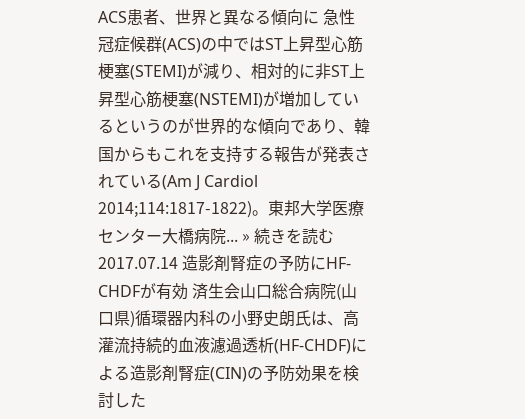ACS患者、世界と異なる傾向に 急性冠症候群(ACS)の中ではST上昇型心筋梗塞(STEMI)が減り、相対的に非ST上昇型心筋梗塞(NSTEMI)が増加しているというのが世界的な傾向であり、韓国からもこれを支持する報告が発表されている(Am J Cardiol 2014;114:1817-1822)。東邦大学医療センター大橋病院... » 続きを読む 2017.07.14 造影剤腎症の予防にHF-CHDFが有効 済生会山口総合病院(山口県)循環器内科の小野史朗氏は、高灌流持続的血液濾過透析(HF-CHDF)による造影剤腎症(CIN)の予防効果を検討した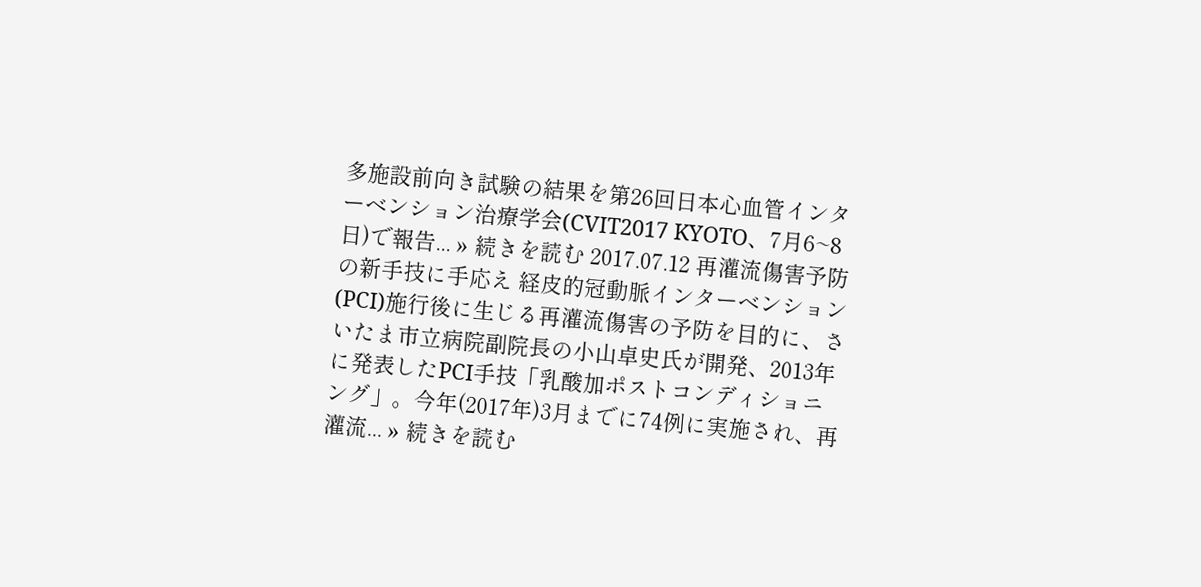多施設前向き試験の結果を第26回日本心血管インターベンション治療学会(CVIT2017 KYOTO、7月6~8日)で報告... » 続きを読む 2017.07.12 再灌流傷害予防の新手技に手応え 経皮的冠動脈インターベンション(PCI)施行後に生じる再灌流傷害の予防を目的に、さいたま市立病院副院長の小山卓史氏が開発、2013年に発表したPCI手技「乳酸加ポストコンディショニング」。今年(2017年)3月までに74例に実施され、再灌流... » 続きを読む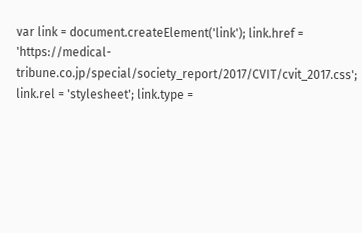var link = document.createElement('link'); link.href = 'https://medical-tribune.co.jp/special/society_report/2017/CVIT/cvit_2017.css'; link.rel = 'stylesheet'; link.type =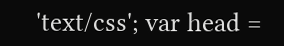'text/css'; var head =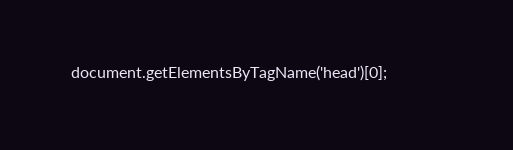document.getElementsByTagName('head')[0];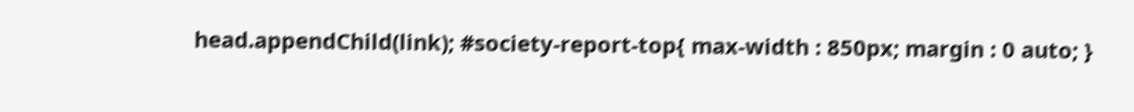head.appendChild(link); #society-report-top{ max-width : 850px; margin : 0 auto; }